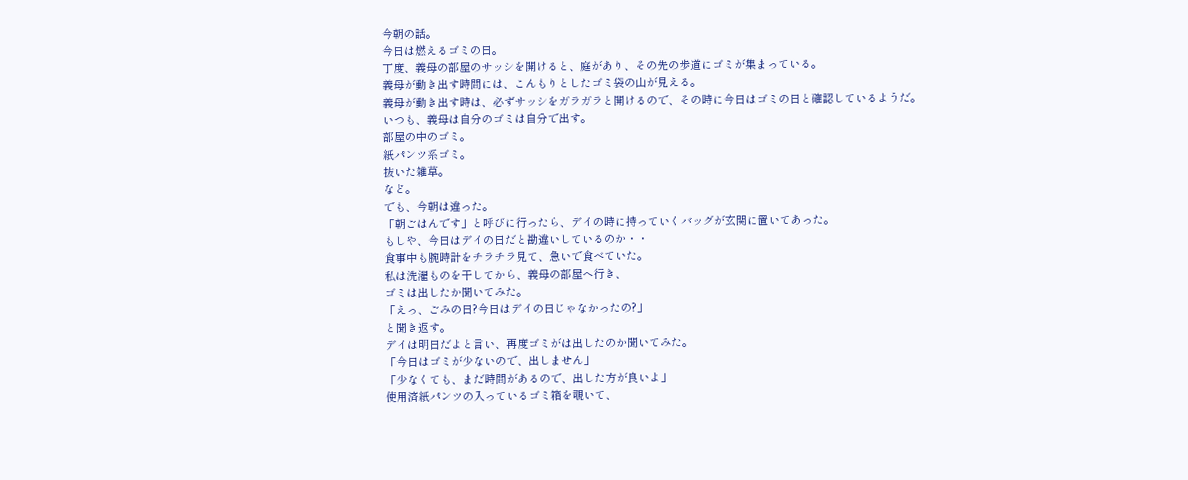今朝の話。
今日は燃えるゴミの日。
丁度、義母の部屋のサッシを開けると、庭があり、その先の歩道にゴミが集まっている。
義母が動き出す時間には、こんもりとしたゴミ袋の山が見える。
義母が動き出す時は、必ずサッシをガラガラと開けるので、その時に今日はゴミの日と確認しているようだ。
いつも、義母は自分のゴミは自分で出す。
部屋の中のゴミ。
紙パンツ系ゴミ。
抜いた雑草。
など。
でも、今朝は違った。
「朝ごはんです」と呼びに行ったら、デイの時に持っていくバッグが玄関に置いてあった。
もしや、今日はデイの日だと勘違いしているのか・・
食事中も腕時計をチラチラ見て、急いで食べていた。
私は洗濯ものを干してから、義母の部屋へ行き、
ゴミは出したか聞いてみた。
「えっ、ごみの日?今日はデイの日じゃなかったの?」
と聞き返す。
デイは明日だよと言い、再度ゴミがは出したのか聞いてみた。
「今日はゴミが少ないので、出しません」
「少なくても、まだ時間があるので、出した方が良いよ」
使用済紙パンツの入っているゴミ箱を覗いて、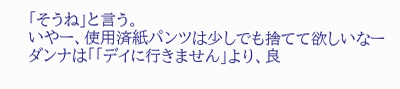「そうね」と言う。
いやー、使用済紙パンツは少しでも捨てて欲しいなー
ダンナは「「デイに行きません」より、良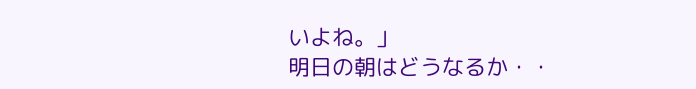いよね。」
明日の朝はどうなるか・・